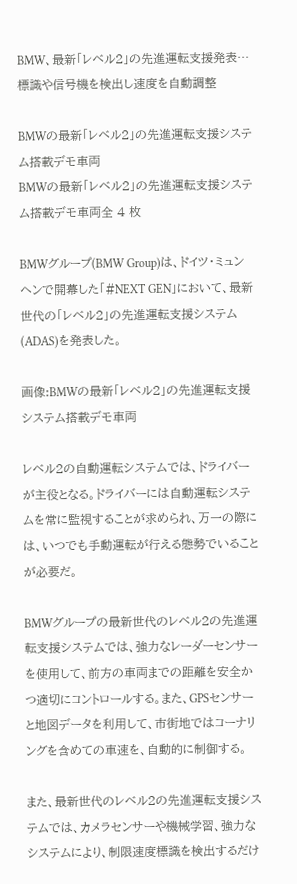BMW、最新「レベル2」の先進運転支援発表…標識や信号機を検出し速度を自動調整

BMWの最新「レベル2」の先進運転支援システム搭載デモ車両
BMWの最新「レベル2」の先進運転支援システム搭載デモ車両全 4 枚

BMWグループ(BMW Group)は、ドイツ・ミュンヘンで開幕した「#NEXT GEN」において、最新世代の「レベル2」の先進運転支援システム(ADAS)を発表した。

画像:BMWの最新「レベル2」の先進運転支援システム搭載デモ車両

レベル2の自動運転システムでは、ドライバーが主役となる。ドライバーには自動運転システムを常に監視することが求められ、万一の際には、いつでも手動運転が行える態勢でいることが必要だ。

BMWグループの最新世代のレベル2の先進運転支援システムでは、強力なレーダーセンサーを使用して、前方の車両までの距離を安全かつ適切にコントロールする。また、GPSセンサーと地図データを利用して、市街地ではコーナリングを含めての車速を、自動的に制御する。

また、最新世代のレベル2の先進運転支援システムでは、カメラセンサーや機械学習、強力なシステムにより、制限速度標識を検出するだけ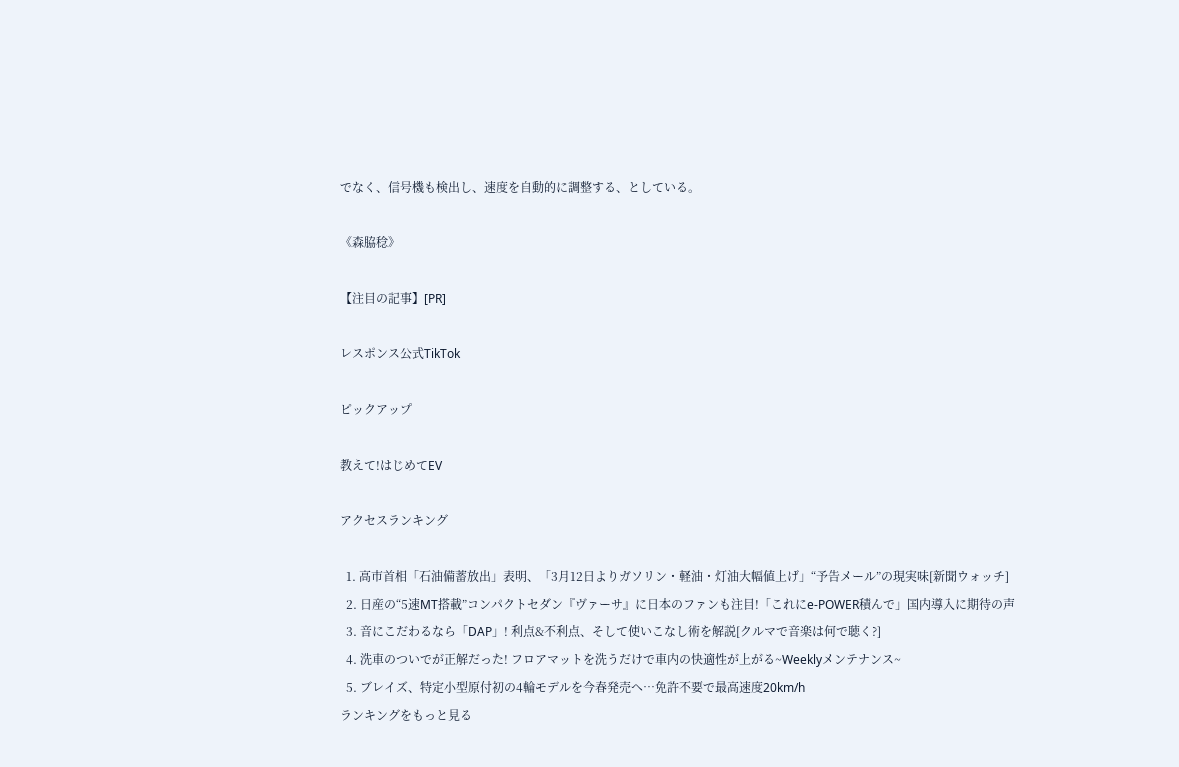でなく、信号機も検出し、速度を自動的に調整する、としている。

《森脇稔》

【注目の記事】[PR]

レスポンス公式TikTok

ピックアップ

教えて!はじめてEV

アクセスランキング

  1. 高市首相「石油備蓄放出」表明、「3月12日よりガソリン・軽油・灯油大幅値上げ」“予告メール”の現実味[新聞ウォッチ]
  2. 日産の“5速MT搭載”コンパクトセダン『ヴァーサ』に日本のファンも注目!「これにe-POWER積んで」国内導入に期待の声
  3. 音にこだわるなら「DAP」! 利点&不利点、そして使いこなし術を解説[クルマで音楽は何で聴く?]
  4. 洗車のついでが正解だった! フロアマットを洗うだけで車内の快適性が上がる~Weeklyメンテナンス~
  5. ブレイズ、特定小型原付初の4輪モデルを今春発売へ…免許不要で最高速度20km/h
ランキングをもっと見る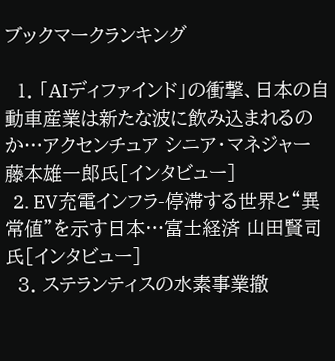ブックマークランキング

  1. 「AIディファインド」の衝撃、日本の自動車産業は新たな波に飲み込まれるのか…アクセンチュア シニア・マネジャー 藤本雄一郎氏[インタビュー]
  2. EV充電インフラ-停滞する世界と“異常値”を示す日本…富士経済 山田賢司氏[インタビュー]
  3. ステランティスの水素事業撤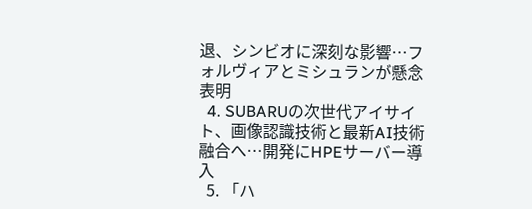退、シンビオに深刻な影響…フォルヴィアとミシュランが懸念表明
  4. SUBARUの次世代アイサイト、画像認識技術と最新AI技術融合へ…開発にHPEサーバー導入
  5. 「ハ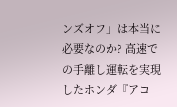ンズオフ」は本当に必要なのか? 高速での手離し運転を実現したホンダ『アコ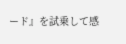ード』を試乗して感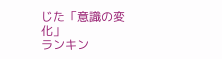じた「意識の変化」
ランキン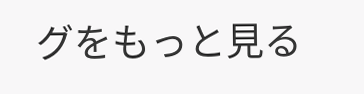グをもっと見る